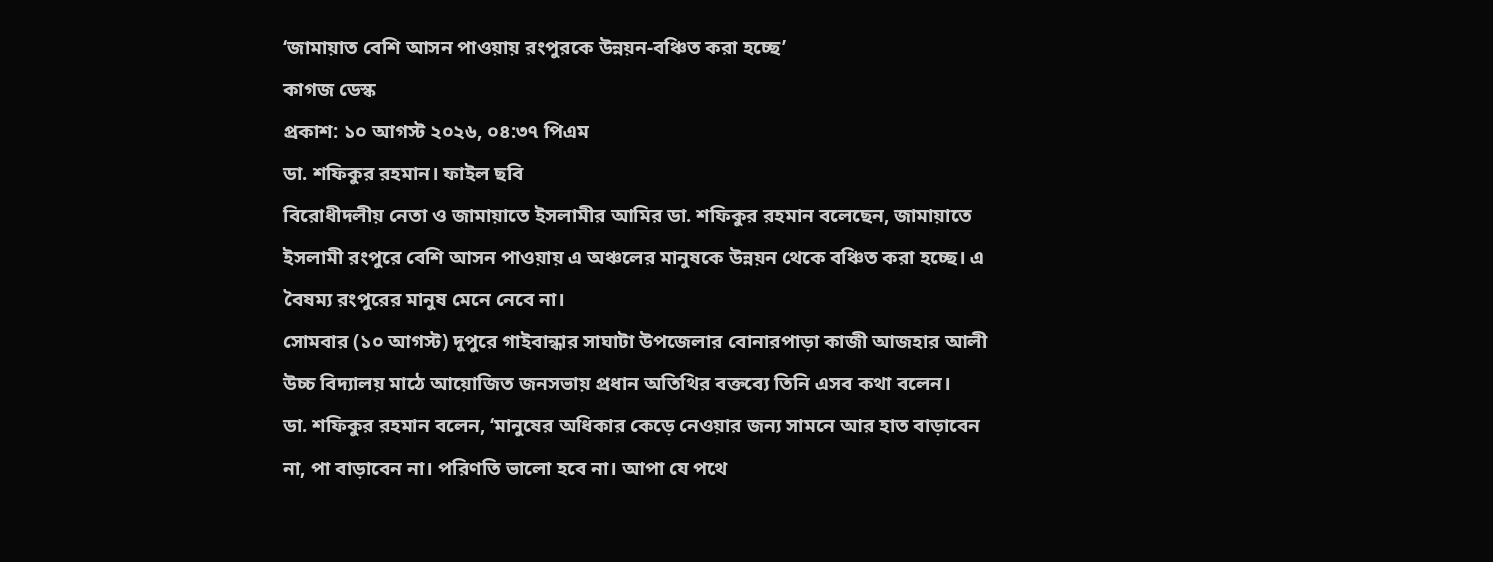‘জামায়াত বেশি আসন পাওয়ায় রংপুরকে উন্নয়ন-বঞ্চিত করা হচ্ছে’
কাগজ ডেস্ক
প্রকাশ: ১০ আগস্ট ২০২৬, ০৪:৩৭ পিএম
ডা. শফিকুর রহমান। ফাইল ছবি
বিরোধীদলীয় নেতা ও জামায়াতে ইসলামীর আমির ডা. শফিকুর রহমান বলেছেন, জামায়াতে ইসলামী রংপুরে বেশি আসন পাওয়ায় এ অঞ্চলের মানুষকে উন্নয়ন থেকে বঞ্চিত করা হচ্ছে। এ বৈষম্য রংপুরের মানুষ মেনে নেবে না।
সোমবার (১০ আগস্ট) দুপুরে গাইবান্ধার সাঘাটা উপজেলার বোনারপাড়া কাজী আজহার আলী উচ্চ বিদ্যালয় মাঠে আয়োজিত জনসভায় প্রধান অতিথির বক্তব্যে তিনি এসব কথা বলেন।
ডা. শফিকুর রহমান বলেন, ‘মানুষের অধিকার কেড়ে নেওয়ার জন্য সামনে আর হাত বাড়াবেন না, পা বাড়াবেন না। পরিণতি ভালো হবে না। আপা যে পথে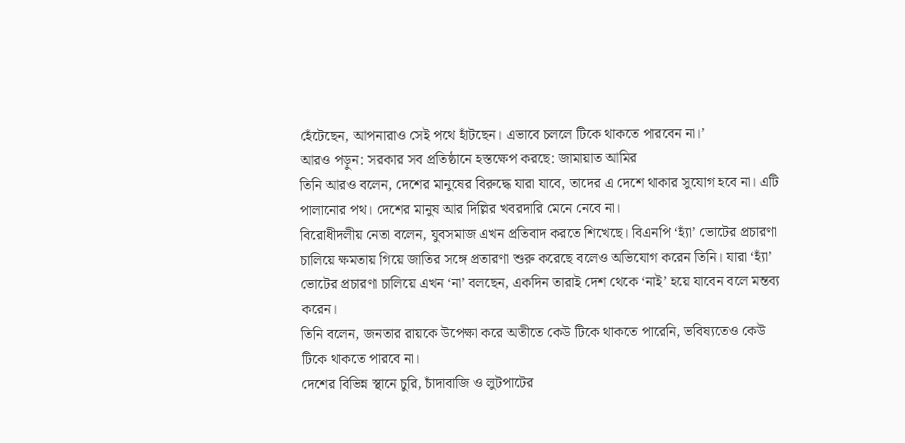হেঁটেছেন, আপনারাও সেই পথে হাঁটছেন। এভাবে চললে টিকে থাকতে পারবেন না।’
আরও পড়ুন: সরকার সব প্রতিষ্ঠানে হস্তক্ষেপ করছে: জামায়াত আমির
তিনি আরও বলেন, দেশের মানুষের বিরুদ্ধে যারা যাবে, তাদের এ দেশে থাকার সুযোগ হবে না। এটি পালানোর পথ। দেশের মানুষ আর দিল্লির খবরদারি মেনে নেবে না।
বিরোধীদলীয় নেতা বলেন, যুবসমাজ এখন প্রতিবাদ করতে শিখেছে। বিএনপি ‘হ্যাঁ’ ভোটের প্রচারণা চালিয়ে ক্ষমতায় গিয়ে জাতির সঙ্গে প্রতারণা শুরু করেছে বলেও অভিযোগ করেন তিনি। যারা ‘হ্যাঁ’ ভোটের প্রচারণা চালিয়ে এখন ‘না’ বলছেন, একদিন তারাই দেশ থেকে ‘নাই’ হয়ে যাবেন বলে মন্তব্য করেন।
তিনি বলেন, জনতার রায়কে উপেক্ষা করে অতীতে কেউ টিকে থাকতে পারেনি, ভবিষ্যতেও কেউ টিকে থাকতে পারবে না।
দেশের বিভিন্ন স্থানে চুরি, চাঁদাবাজি ও লুটপাটের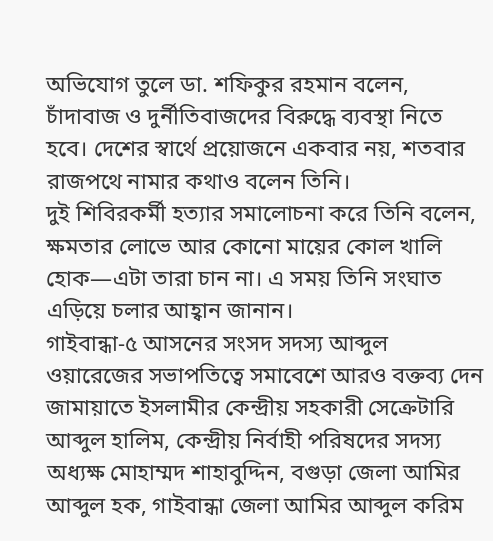অভিযোগ তুলে ডা. শফিকুর রহমান বলেন, চাঁদাবাজ ও দুর্নীতিবাজদের বিরুদ্ধে ব্যবস্থা নিতে হবে। দেশের স্বার্থে প্রয়োজনে একবার নয়, শতবার রাজপথে নামার কথাও বলেন তিনি।
দুই শিবিরকর্মী হত্যার সমালোচনা করে তিনি বলেন, ক্ষমতার লোভে আর কোনো মায়ের কোল খালি হোক—এটা তারা চান না। এ সময় তিনি সংঘাত এড়িয়ে চলার আহ্বান জানান।
গাইবান্ধা-৫ আসনের সংসদ সদস্য আব্দুল ওয়ারেজের সভাপতিত্বে সমাবেশে আরও বক্তব্য দেন জামায়াতে ইসলামীর কেন্দ্রীয় সহকারী সেক্রেটারি আব্দুল হালিম, কেন্দ্রীয় নির্বাহী পরিষদের সদস্য অধ্যক্ষ মোহাম্মদ শাহাবুদ্দিন, বগুড়া জেলা আমির আব্দুল হক, গাইবান্ধা জেলা আমির আব্দুল করিম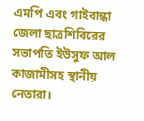এমপি এবং গাইবান্ধা জেলা ছাত্রশিবিরের সভাপতি ইউসুফ আল কাজামীসহ স্থানীয় নেতারা।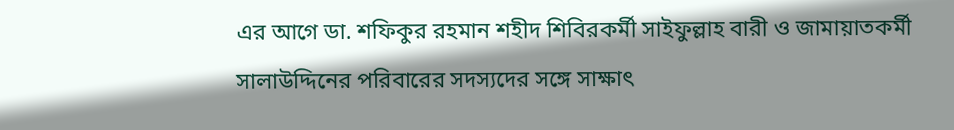এর আগে ডা. শফিকুর রহমান শহীদ শিবিরকর্মী সাইফুল্লাহ বারী ও জামায়াতকর্মী সালাউদ্দিনের পরিবারের সদস্যদের সঙ্গে সাক্ষাৎ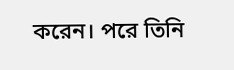করেন। পরে তিনি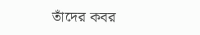তাঁদের কবর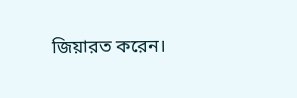জিয়ারত করেন।